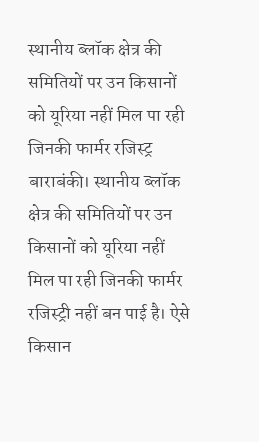स्थानीय ब्लॉक क्षेत्र की समितियों पर उन किसानों को यूरिया नहीं मिल पा रही जिनकी फार्मर रजिस्ट्र
बाराबंकी। स्थानीय ब्लॉक क्षेत्र की समितियों पर उन किसानों को यूरिया नहीं मिल पा रही जिनकी फार्मर रजिस्ट्री नहीं बन पाई है। ऐसे किसान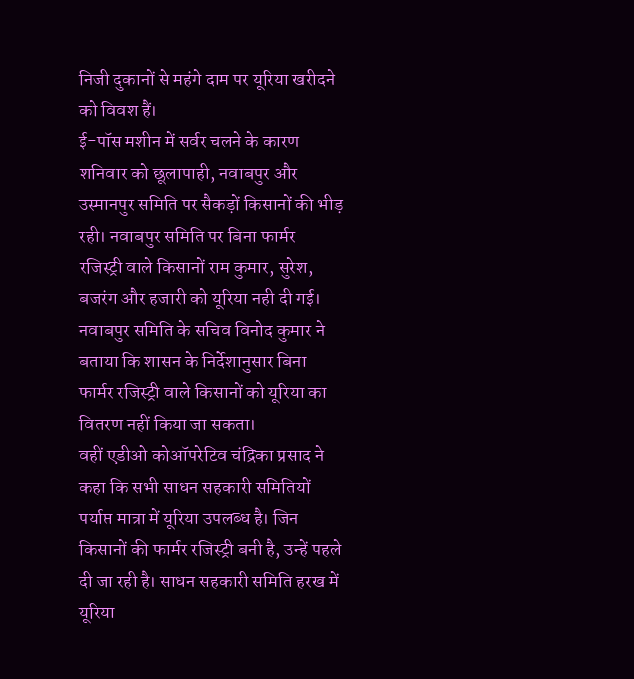निजी दुकानों से महंगे दाम पर यूरिया खरीदने को विवश हैं।
ई-पॉस मशीन में सर्वर चलने के कारण शनिवार को छूलापाही, नवाबपुर और उस्मानपुर समिति पर सैकड़ों किसानों की भीड़ रही। नवाबपुर समिति पर बिना फार्मर रजिस्ट्री वाले किसानों राम कुमार, सुरेश, बजरंग और हजारी को यूरिया नही दी गई।
नवाबपुर समिति के सचिव विनोद कुमार ने बताया कि शासन के निर्देशानुसार बिना फार्मर रजिस्ट्री वाले किसानों को यूरिया का वितरण नहीं किया जा सकता।
वहीं एडीओ कोऑपरेटिव चंद्रिका प्रसाद ने कहा कि सभी साधन सहकारी समितियों पर्याप्त मात्रा में यूरिया उपलब्ध है। जिन किसानों की फार्मर रजिस्ट्री बनी है, उन्हें पहले दी जा रही है। साधन सहकारी समिति हरख में यूरिया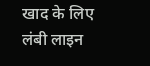खाद के लिए लंबी लाइन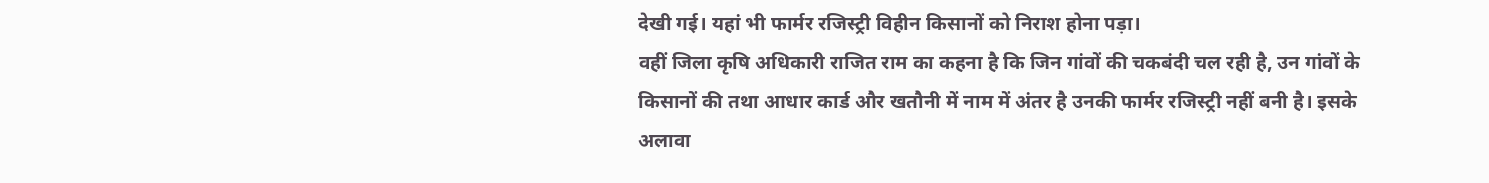देखी गई। यहां भी फार्मर रजिस्ट्री विहीन किसानों को निराश होना पड़ा।
वहीं जिला कृषि अधिकारी राजित राम का कहना है कि जिन गांवों की चकबंदी चल रही है, उन गांवों के किसानों की तथा आधार कार्ड और खतौनी में नाम में अंतर है उनकी फार्मर रजिस्ट्री नहीं बनी है। इसके अलावा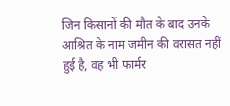जिन किसानों की मौत के बाद उनके आश्रित के नाम जमीन की वरासत नहीं हुई है, वह भी फार्मर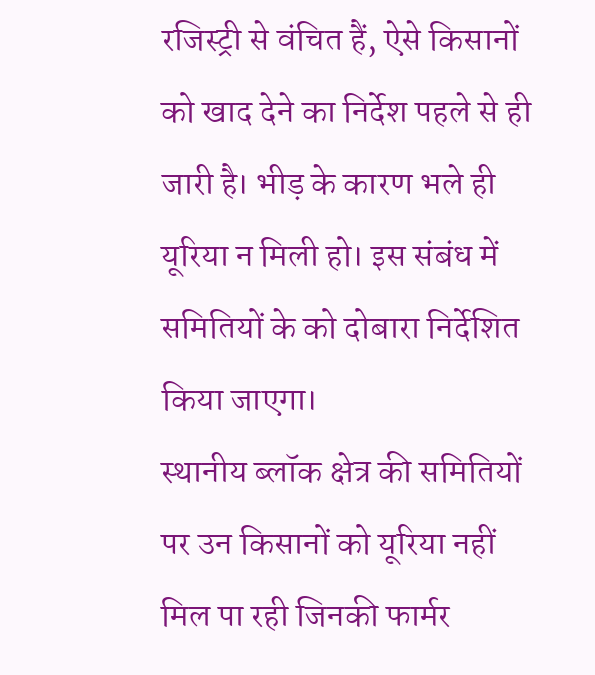रजिस्ट्री से वंचित हैं, ऐसे किसानों को खाद देने का निर्देश पहले से ही जारी है। भीड़ के कारण भले ही यूरिया न मिली हो। इस संबंध में समितियों के को दोबारा निर्देशित किया जाएगा।
स्थानीय ब्लॉक क्षेत्र की समितियों पर उन किसानों को यूरिया नहीं मिल पा रही जिनकी फार्मर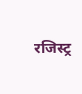रजिस्ट्र